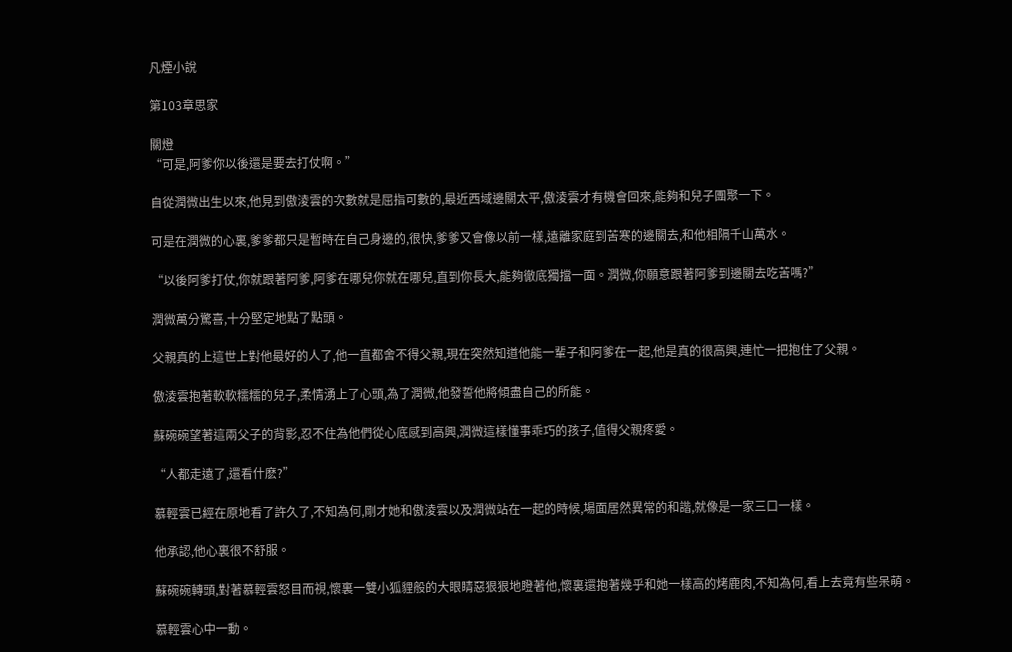凡煙小說

第103章思家

關燈
“可是,阿爹你以後還是要去打仗啊。”

自從潤微出生以來,他見到傲淩雲的次數就是屈指可數的,最近西域邊關太平,傲淩雲才有機會回來,能夠和兒子團聚一下。

可是在潤微的心裏,爹爹都只是暫時在自己身邊的,很快,爹爹又會像以前一樣,遠離家庭到苦寒的邊關去,和他相隔千山萬水。

“以後阿爹打仗,你就跟著阿爹,阿爹在哪兒你就在哪兒,直到你長大,能夠徹底獨擋一面。潤微,你願意跟著阿爹到邊關去吃苦嗎?”

潤微萬分驚喜,十分堅定地點了點頭。

父親真的上這世上對他最好的人了,他一直都舍不得父親,現在突然知道他能一輩子和阿爹在一起,他是真的很高興,連忙一把抱住了父親。

傲淩雲抱著軟軟糯糯的兒子,柔情湧上了心頭,為了潤微,他發誓他將傾盡自己的所能。

蘇碗碗望著這兩父子的背影,忍不住為他們從心底感到高興,潤微這樣懂事乖巧的孩子,值得父親疼愛。

“人都走遠了,還看什麽?”

慕輕雲已經在原地看了許久了,不知為何,剛才她和傲淩雲以及潤微站在一起的時候,場面居然異常的和諧,就像是一家三口一樣。

他承認,他心裏很不舒服。

蘇碗碗轉頭,對著慕輕雲怒目而視,懷裏一雙小狐貍般的大眼睛惡狠狠地瞪著他,懷裏還抱著幾乎和她一樣高的烤鹿肉,不知為何,看上去竟有些呆萌。

慕輕雲心中一動。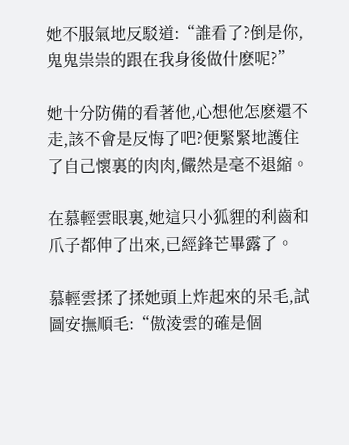她不服氣地反駁道:“誰看了?倒是你,鬼鬼祟祟的跟在我身後做什麽呢?”

她十分防備的看著他,心想他怎麽還不走,該不會是反悔了吧?便緊緊地護住了自己懷裏的肉肉,儼然是毫不退縮。

在慕輕雲眼裏,她這只小狐貍的利齒和爪子都伸了出來,已經鋒芒畢露了。

慕輕雲揉了揉她頭上炸起來的呆毛,試圖安撫順毛:“傲淩雲的確是個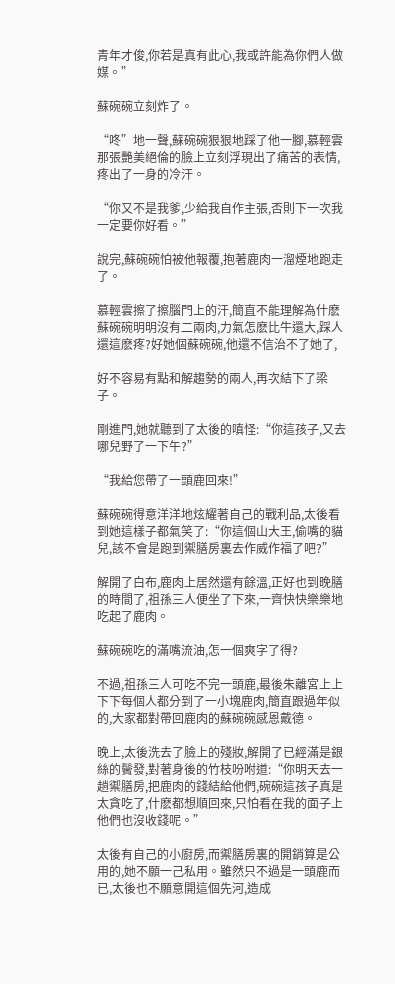青年才俊,你若是真有此心,我或許能為你們人做媒。”

蘇碗碗立刻炸了。

“咚”地一聲,蘇碗碗狠狠地踩了他一腳,慕輕雲那張艷美絕倫的臉上立刻浮現出了痛苦的表情,疼出了一身的冷汗。

“你又不是我爹,少給我自作主張,否則下一次我一定要你好看。”

說完,蘇碗碗怕被他報覆,抱著鹿肉一溜煙地跑走了。

慕輕雲擦了擦腦門上的汗,簡直不能理解為什麽蘇碗碗明明沒有二兩肉,力氣怎麽比牛還大,踩人還這麽疼?好她個蘇碗碗,他還不信治不了她了,

好不容易有點和解趨勢的兩人,再次結下了梁子。

剛進門,她就聽到了太後的嗔怪:“你這孩子,又去哪兒野了一下午?”

“我給您帶了一頭鹿回來!”

蘇碗碗得意洋洋地炫耀著自己的戰利品,太後看到她這樣子都氣笑了:“你這個山大王,偷嘴的貓兒,該不會是跑到禦膳房裏去作威作福了吧?”

解開了白布,鹿肉上居然還有餘溫,正好也到晚膳的時間了,祖孫三人便坐了下來,一齊快快樂樂地吃起了鹿肉。

蘇碗碗吃的滿嘴流油,怎一個爽字了得?

不過,祖孫三人可吃不完一頭鹿,最後朱離宮上上下下每個人都分到了一小塊鹿肉,簡直跟過年似的,大家都對帶回鹿肉的蘇碗碗感恩戴德。

晚上,太後洗去了臉上的殘妝,解開了已經滿是銀絲的鬢發,對著身後的竹枝吩咐道:“你明天去一趟禦膳房,把鹿肉的錢結給他們,碗碗這孩子真是太貪吃了,什麽都想順回來,只怕看在我的面子上他們也沒收錢呢。”

太後有自己的小廚房,而禦膳房裏的開銷算是公用的,她不願一己私用。雖然只不過是一頭鹿而已,太後也不願意開這個先河,造成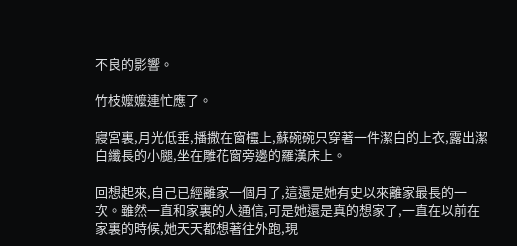不良的影響。

竹枝嬤嬤連忙應了。

寢宮裏,月光低垂,播撒在窗欞上,蘇碗碗只穿著一件潔白的上衣,露出潔白纖長的小腿,坐在雕花窗旁邊的羅漢床上。

回想起來,自己已經離家一個月了,這還是她有史以來離家最長的一次。雖然一直和家裏的人通信,可是她還是真的想家了,一直在以前在家裏的時候,她天天都想著往外跑,現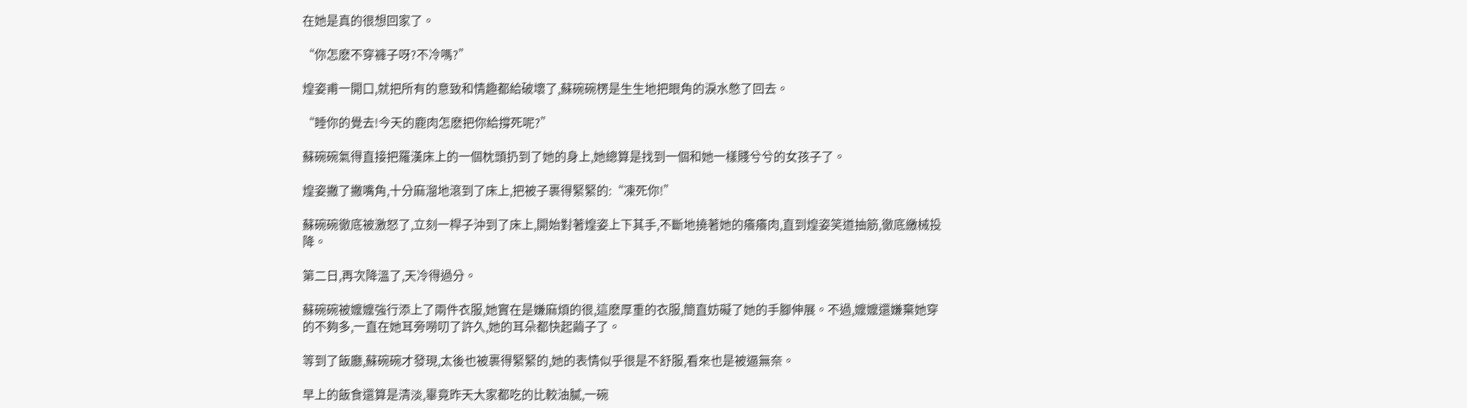在她是真的很想回家了。

“你怎麽不穿褲子呀?不冷嗎?”

煌姿甫一開口,就把所有的意致和情趣都給破壞了,蘇碗碗楞是生生地把眼角的淚水憋了回去。

“睡你的覺去!今天的鹿肉怎麽把你給撐死呢?”

蘇碗碗氣得直接把羅漢床上的一個枕頭扔到了她的身上,她總算是找到一個和她一樣賤兮兮的女孩子了。

煌姿撇了撇嘴角,十分麻溜地滾到了床上,把被子裹得緊緊的:“凍死你!”

蘇碗碗徹底被激怒了,立刻一桿子沖到了床上,開始對著煌姿上下其手,不斷地撓著她的癢癢肉,直到煌姿笑道抽筋,徹底繳械投降。

第二日,再次降溫了,天冷得過分。

蘇碗碗被嬤嬤強行添上了兩件衣服,她實在是嫌麻煩的很,這麽厚重的衣服,簡直妨礙了她的手腳伸展。不過,嬤嬤還嫌棄她穿的不夠多,一直在她耳旁嘮叨了許久,她的耳朵都快起繭子了。

等到了飯廳,蘇碗碗才發現,太後也被裹得緊緊的,她的表情似乎很是不舒服,看來也是被逼無奈。

早上的飯食還算是清淡,畢竟昨天大家都吃的比較油膩,一碗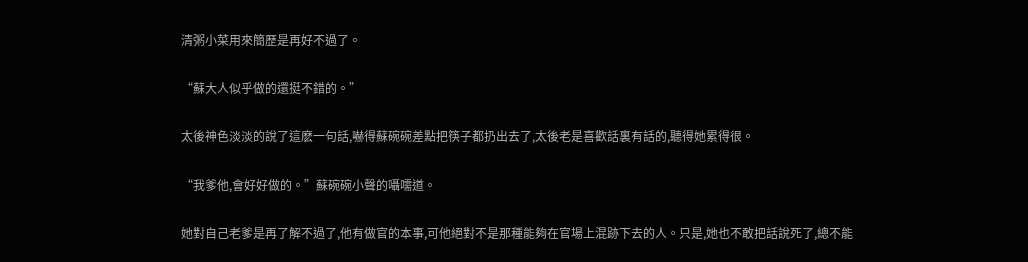清粥小菜用來簡歷是再好不過了。

“蘇大人似乎做的還挺不錯的。”

太後神色淡淡的說了這麽一句話,嚇得蘇碗碗差點把筷子都扔出去了,太後老是喜歡話裏有話的,聽得她累得很。

“我爹他,會好好做的。”蘇碗碗小聲的囁嚅道。

她對自己老爹是再了解不過了,他有做官的本事,可他絕對不是那種能夠在官場上混跡下去的人。只是,她也不敢把話說死了,總不能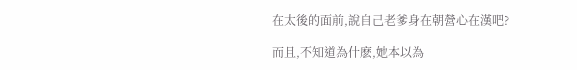在太後的面前,說自己老爹身在朝營心在漢吧?

而且,不知道為什麽,她本以為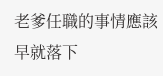老爹任職的事情應該早就落下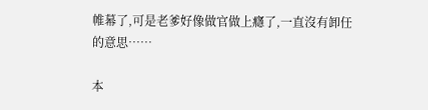帷幕了,可是老爹好像做官做上癮了,一直沒有卸任的意思……

本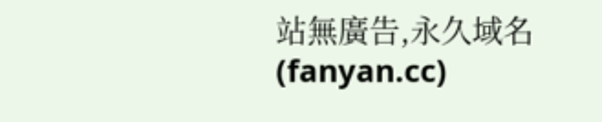站無廣告,永久域名(fanyan.cc)